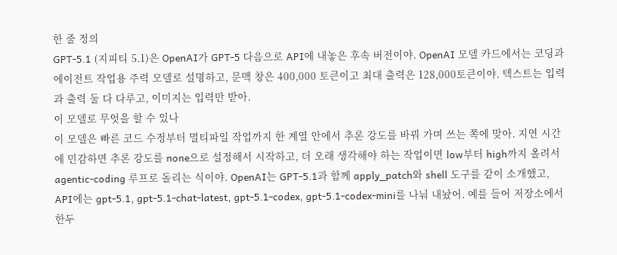한 줄 정의
GPT-5.1 (지피티 5.1)은 OpenAI가 GPT-5 다음으로 API에 내놓은 후속 버전이야. OpenAI 모델 카드에서는 코딩과 에이전트 작업용 주력 모델로 설명하고, 문맥 창은 400,000 토큰이고 최대 출력은 128,000토큰이야. 텍스트는 입력과 출력 둘 다 다루고, 이미지는 입력만 받아.
이 모델로 무엇을 할 수 있나
이 모델은 빠른 코드 수정부터 멀티파일 작업까지 한 계열 안에서 추론 강도를 바꿔 가며 쓰는 쪽에 맞아. 지연 시간에 민감하면 추론 강도를 none으로 설정해서 시작하고, 더 오래 생각해야 하는 작업이면 low부터 high까지 올려서 agentic-coding 루프로 돌리는 식이야. OpenAI는 GPT-5.1과 함께 apply_patch와 shell 도구를 같이 소개했고, API에는 gpt-5.1, gpt-5.1-chat-latest, gpt-5.1-codex, gpt-5.1-codex-mini를 나눠 내놨어. 예를 들어 저장소에서 한두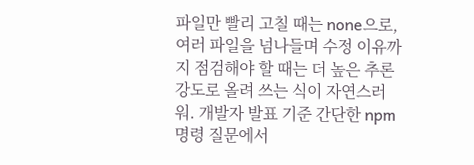파일만 빨리 고칠 때는 none으로, 여러 파일을 넘나들며 수정 이유까지 점검해야 할 때는 더 높은 추론 강도로 올려 쓰는 식이 자연스러워. 개발자 발표 기준 간단한 npm 명령 질문에서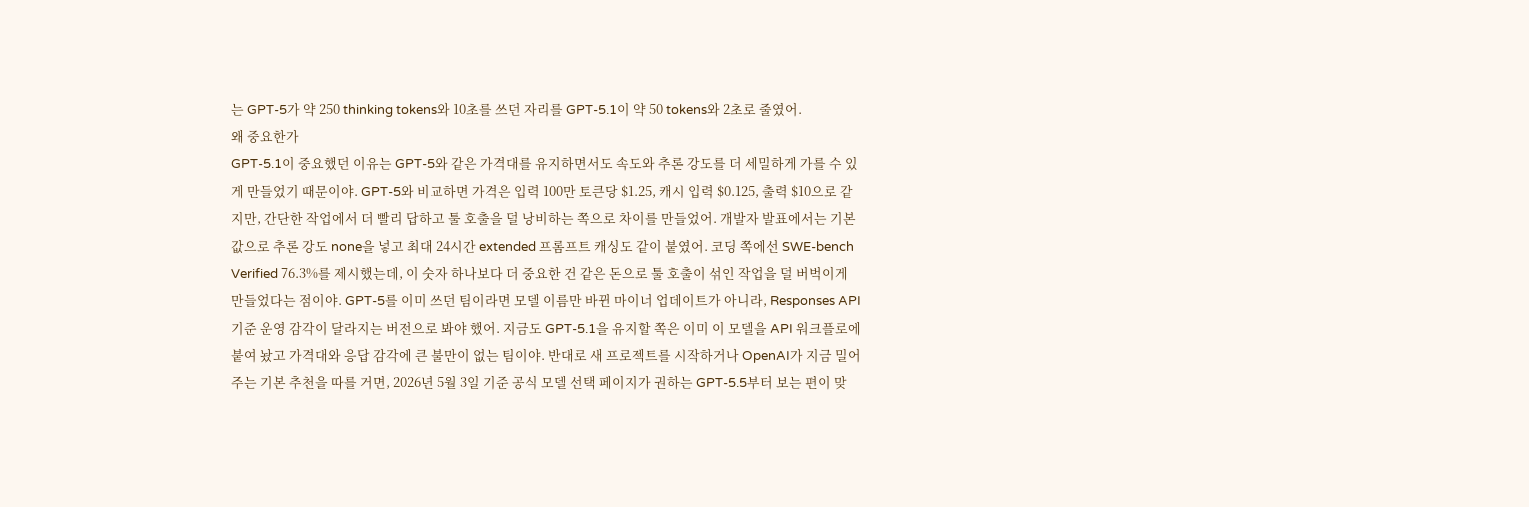는 GPT-5가 약 250 thinking tokens와 10초를 쓰던 자리를 GPT-5.1이 약 50 tokens와 2초로 줄였어.
왜 중요한가
GPT-5.1이 중요했던 이유는 GPT-5와 같은 가격대를 유지하면서도 속도와 추론 강도를 더 세밀하게 가를 수 있게 만들었기 때문이야. GPT-5와 비교하면 가격은 입력 100만 토큰당 $1.25, 캐시 입력 $0.125, 출력 $10으로 같지만, 간단한 작업에서 더 빨리 답하고 툴 호출을 덜 낭비하는 쪽으로 차이를 만들었어. 개발자 발표에서는 기본값으로 추론 강도 none을 넣고 최대 24시간 extended 프롬프트 캐싱도 같이 붙였어. 코딩 쪽에선 SWE-bench Verified 76.3%를 제시했는데, 이 숫자 하나보다 더 중요한 건 같은 돈으로 툴 호출이 섞인 작업을 덜 버벅이게 만들었다는 점이야. GPT-5를 이미 쓰던 팀이라면 모델 이름만 바뀐 마이너 업데이트가 아니라, Responses API 기준 운영 감각이 달라지는 버전으로 봐야 했어. 지금도 GPT-5.1을 유지할 쪽은 이미 이 모델을 API 워크플로에 붙여 놨고 가격대와 응답 감각에 큰 불만이 없는 팀이야. 반대로 새 프로젝트를 시작하거나 OpenAI가 지금 밀어 주는 기본 추천을 따를 거면, 2026년 5월 3일 기준 공식 모델 선택 페이지가 권하는 GPT-5.5부터 보는 편이 맞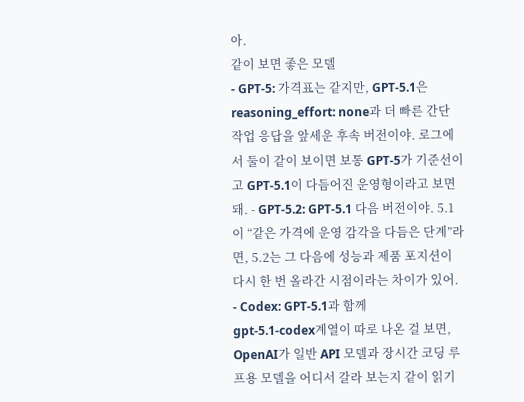아.
같이 보면 좋은 모델
- GPT-5: 가격표는 같지만, GPT-5.1은
reasoning_effort: none과 더 빠른 간단 작업 응답을 앞세운 후속 버전이야. 로그에서 둘이 같이 보이면 보통 GPT-5가 기준선이고 GPT-5.1이 다듬어진 운영형이라고 보면 돼. - GPT-5.2: GPT-5.1 다음 버전이야. 5.1이 “같은 가격에 운영 감각을 다듬은 단계”라면, 5.2는 그 다음에 성능과 제품 포지션이 다시 한 번 올라간 시점이라는 차이가 있어.
- Codex: GPT-5.1과 함께
gpt-5.1-codex계열이 따로 나온 걸 보면, OpenAI가 일반 API 모델과 장시간 코딩 루프용 모델을 어디서 갈라 보는지 같이 읽기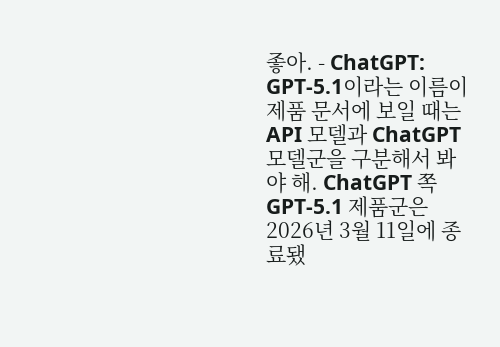좋아. - ChatGPT: GPT-5.1이라는 이름이 제품 문서에 보일 때는 API 모델과 ChatGPT 모델군을 구분해서 봐야 해. ChatGPT 쪽 GPT-5.1 제품군은 2026년 3월 11일에 종료됐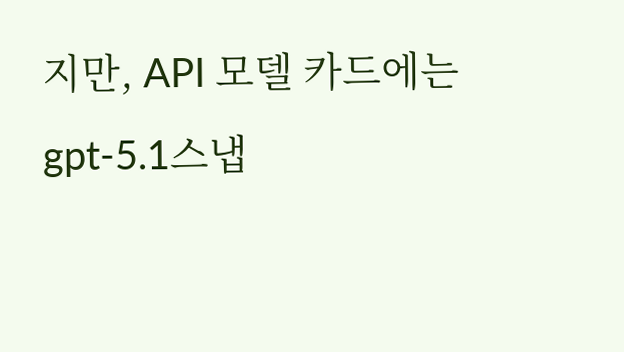지만, API 모델 카드에는
gpt-5.1스냅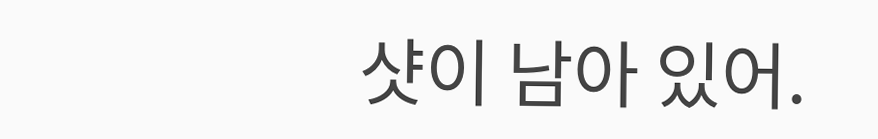샷이 남아 있어.